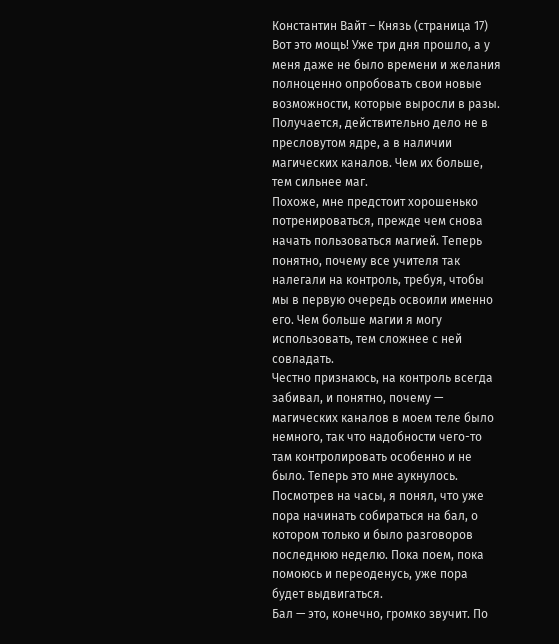Константин Вайт – Князь (страница 17)
Вот это мощь! Уже три дня прошло, а у меня даже не было времени и желания полноценно опробовать свои новые возможности, которые выросли в разы. Получается, действительно дело не в пресловутом ядре, а в наличии магических каналов. Чем их больше, тем сильнее маг.
Похоже, мне предстоит хорошенько потренироваться, прежде чем снова начать пользоваться магией. Теперь понятно, почему все учителя так налегали на контроль, требуя, чтобы мы в первую очередь освоили именно его. Чем больше магии я могу использовать, тем сложнее с ней совладать.
Честно признаюсь, на контроль всегда забивал, и понятно, почему — магических каналов в моем теле было немного, так что надобности чего-то там контролировать особенно и не было. Теперь это мне аукнулось.
Посмотрев на часы, я понял, что уже пора начинать собираться на бал, о котором только и было разговоров последнюю неделю. Пока поем, пока помоюсь и переоденусь, уже пора будет выдвигаться.
Бал — это, конечно, громко звучит. По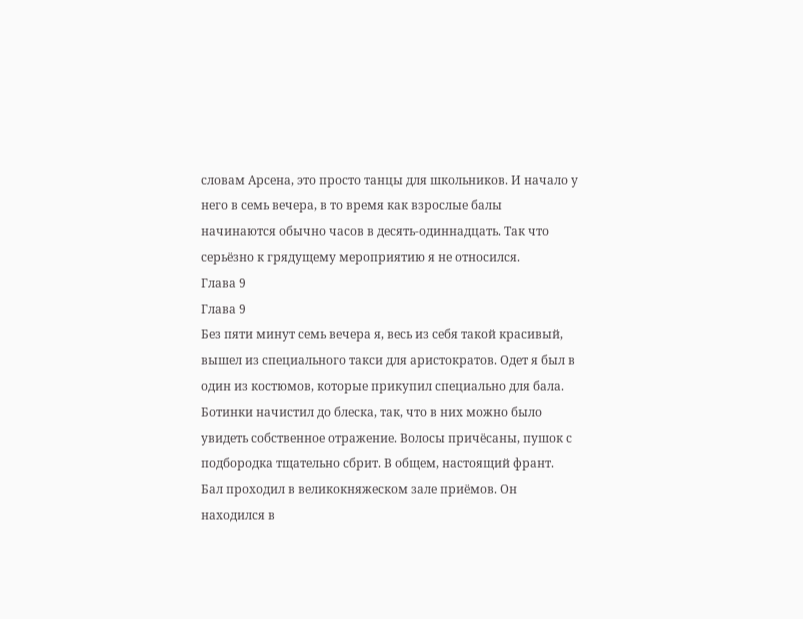словам Арсена, это просто танцы для школьников. И начало у него в семь вечера, в то время как взрослые балы начинаются обычно часов в десять-одиннадцать. Так что серьёзно к грядущему мероприятию я не относился.
Глава 9
Глава 9
Без пяти минут семь вечера я, весь из себя такой красивый, вышел из специального такси для аристократов. Одет я был в один из костюмов, которые прикупил специально для бала. Ботинки начистил до блеска, так, что в них можно было увидеть собственное отражение. Волосы причёсаны, пушок с подбородка тщательно сбрит. В общем, настоящий франт.
Бал проходил в великокняжеском зале приёмов. Он находился в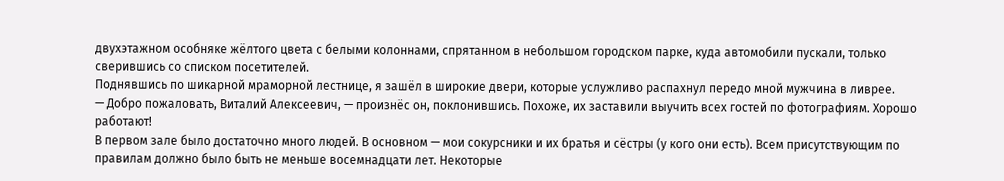двухэтажном особняке жёлтого цвета с белыми колоннами, спрятанном в небольшом городском парке, куда автомобили пускали, только сверившись со списком посетителей.
Поднявшись по шикарной мраморной лестнице, я зашёл в широкие двери, которые услужливо распахнул передо мной мужчина в ливрее.
— Добро пожаловать, Виталий Алексеевич, — произнёс он, поклонившись. Похоже, их заставили выучить всех гостей по фотографиям. Хорошо работают!
В первом зале было достаточно много людей. В основном — мои сокурсники и их братья и сёстры (у кого они есть). Всем присутствующим по правилам должно было быть не меньше восемнадцати лет. Некоторые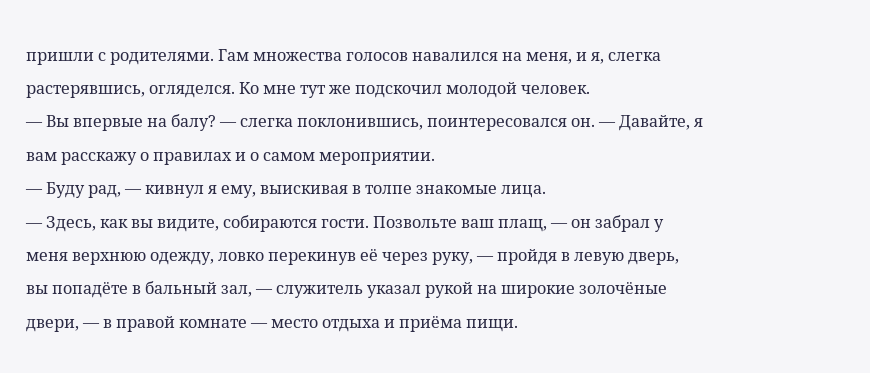пришли с родителями. Гам множества голосов навалился на меня, и я, слегка растерявшись, огляделся. Ко мне тут же подскочил молодой человек.
— Вы впервые на балу? — слегка поклонившись, поинтересовался он. — Давайте, я вам расскажу о правилах и о самом мероприятии.
— Буду рад, — кивнул я ему, выискивая в толпе знакомые лица.
— Здесь, как вы видите, собираются гости. Позвольте ваш плащ, — он забрал у меня верхнюю одежду, ловко перекинув её через руку, — пройдя в левую дверь, вы попадёте в бальный зал, — служитель указал рукой на широкие золочёные двери, — в правой комнате — место отдыха и приёма пищи.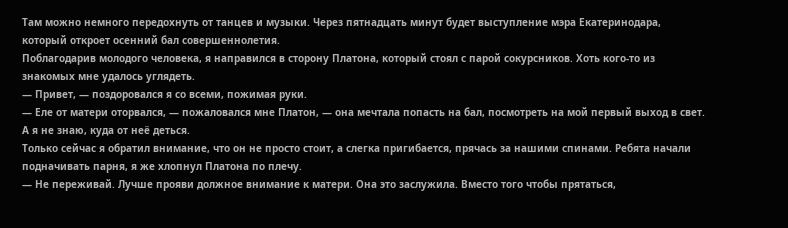Там можно немного передохнуть от танцев и музыки. Через пятнадцать минут будет выступление мэра Екатеринодара, который откроет осенний бал совершеннолетия.
Поблагодарив молодого человека, я направился в сторону Платона, который стоял с парой сокурсников. Хоть кого-то из знакомых мне удалось углядеть.
— Привет, — поздоровался я со всеми, пожимая руки.
— Еле от матери оторвался, — пожаловался мне Платон, — она мечтала попасть на бал, посмотреть на мой первый выход в свет. А я не знаю, куда от неё деться.
Только сейчас я обратил внимание, что он не просто стоит, а слегка пригибается, прячась за нашими спинами. Ребята начали подначивать парня, я же хлопнул Платона по плечу.
— Не переживай. Лучше прояви должное внимание к матери. Она это заслужила. Вместо того чтобы прятаться,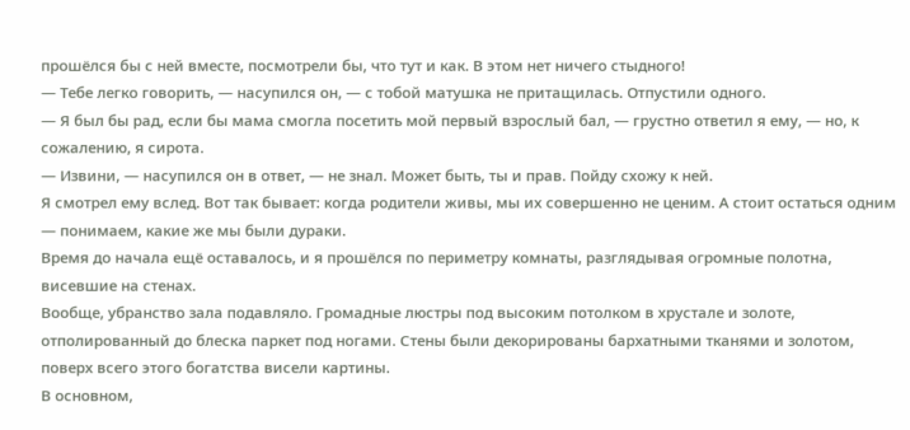прошёлся бы с ней вместе, посмотрели бы, что тут и как. В этом нет ничего стыдного!
— Тебе легко говорить, — насупился он, — с тобой матушка не притащилась. Отпустили одного.
— Я был бы рад, если бы мама смогла посетить мой первый взрослый бал, — грустно ответил я ему, — но, к сожалению, я сирота.
— Извини, — насупился он в ответ, — не знал. Может быть, ты и прав. Пойду схожу к ней.
Я смотрел ему вслед. Вот так бывает: когда родители живы, мы их совершенно не ценим. А стоит остаться одним — понимаем, какие же мы были дураки.
Время до начала ещё оставалось, и я прошёлся по периметру комнаты, разглядывая огромные полотна, висевшие на стенах.
Вообще, убранство зала подавляло. Громадные люстры под высоким потолком в хрустале и золоте, отполированный до блеска паркет под ногами. Стены были декорированы бархатными тканями и золотом, поверх всего этого богатства висели картины.
В основном,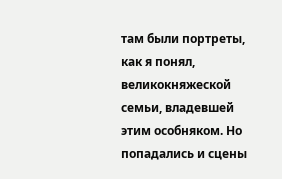там были портреты, как я понял, великокняжеской семьи, владевшей этим особняком. Но попадались и сцены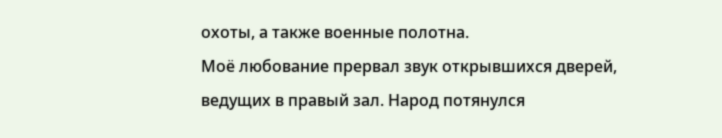охоты, а также военные полотна.
Моё любование прервал звук открывшихся дверей, ведущих в правый зал. Народ потянулся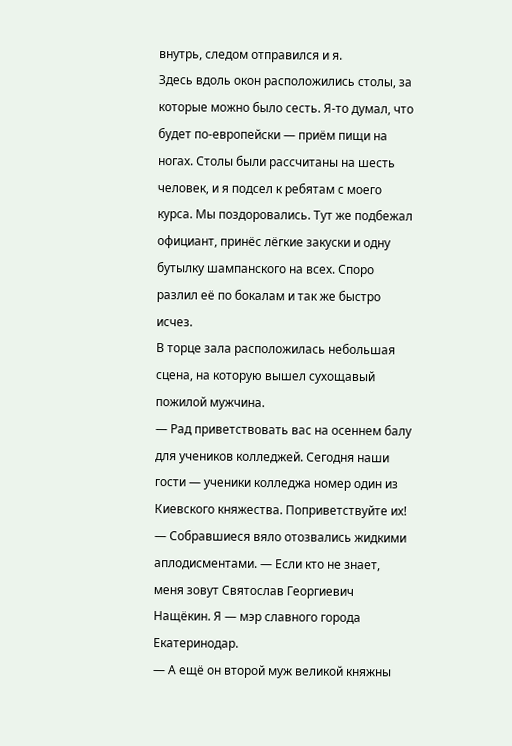внутрь, следом отправился и я.
Здесь вдоль окон расположились столы, за которые можно было сесть. Я-то думал, что будет по-европейски — приём пищи на ногах. Столы были рассчитаны на шесть человек, и я подсел к ребятам с моего курса. Мы поздоровались. Тут же подбежал официант, принёс лёгкие закуски и одну бутылку шампанского на всех. Споро разлил её по бокалам и так же быстро исчез.
В торце зала расположилась небольшая сцена, на которую вышел сухощавый пожилой мужчина.
— Рад приветствовать вас на осеннем балу для учеников колледжей. Сегодня наши гости — ученики колледжа номер один из Киевского княжества. Поприветствуйте их! — Собравшиеся вяло отозвались жидкими аплодисментами. — Если кто не знает, меня зовут Святослав Георгиевич Нащёкин. Я — мэр славного города Екатеринодар.
— А ещё он второй муж великой княжны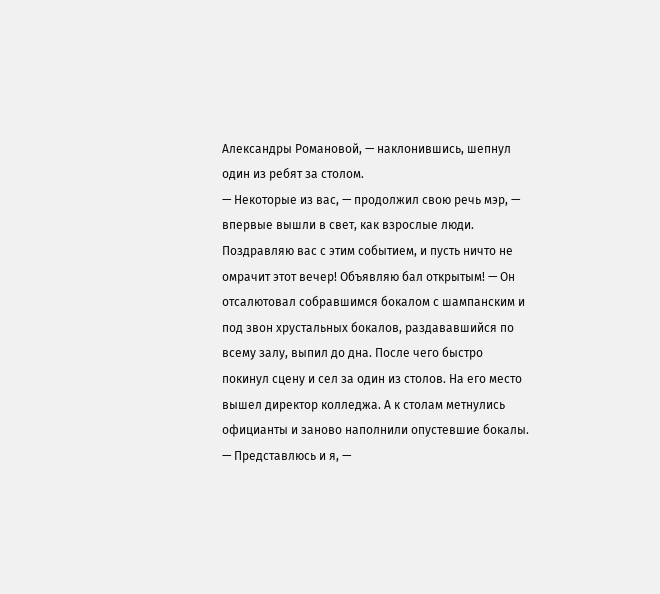Александры Романовой, — наклонившись, шепнул один из ребят за столом.
— Некоторые из вас, — продолжил свою речь мэр, — впервые вышли в свет, как взрослые люди. Поздравляю вас с этим событием, и пусть ничто не омрачит этот вечер! Объявляю бал открытым! — Он отсалютовал собравшимся бокалом с шампанским и под звон хрустальных бокалов, раздававшийся по всему залу, выпил до дна. После чего быстро покинул сцену и сел за один из столов. На его место вышел директор колледжа. А к столам метнулись официанты и заново наполнили опустевшие бокалы.
— Представлюсь и я, —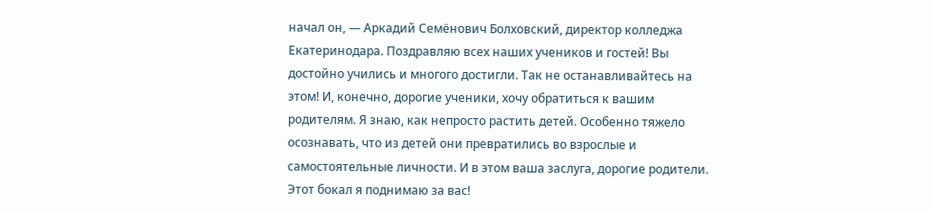начал он, — Аркадий Семёнович Болховский, директор колледжа Екатеринодара. Поздравляю всех наших учеников и гостей! Вы достойно учились и многого достигли. Так не останавливайтесь на этом! И, конечно, дорогие ученики, хочу обратиться к вашим родителям. Я знаю, как непросто растить детей. Особенно тяжело осознавать, что из детей они превратились во взрослые и самостоятельные личности. И в этом ваша заслуга, дорогие родители. Этот бокал я поднимаю за вас!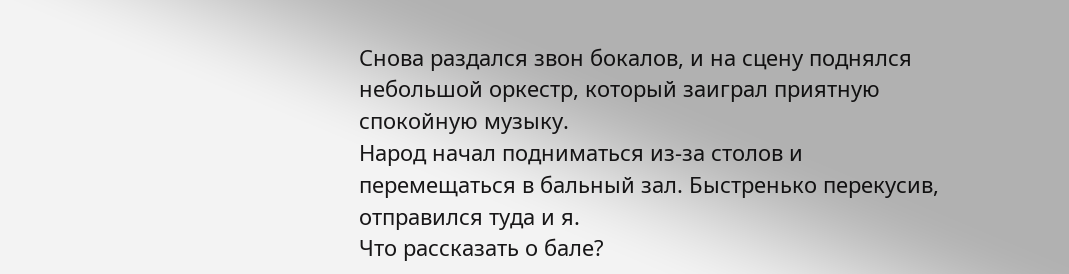Снова раздался звон бокалов, и на сцену поднялся небольшой оркестр, который заиграл приятную спокойную музыку.
Народ начал подниматься из-за столов и перемещаться в бальный зал. Быстренько перекусив, отправился туда и я.
Что рассказать о бале?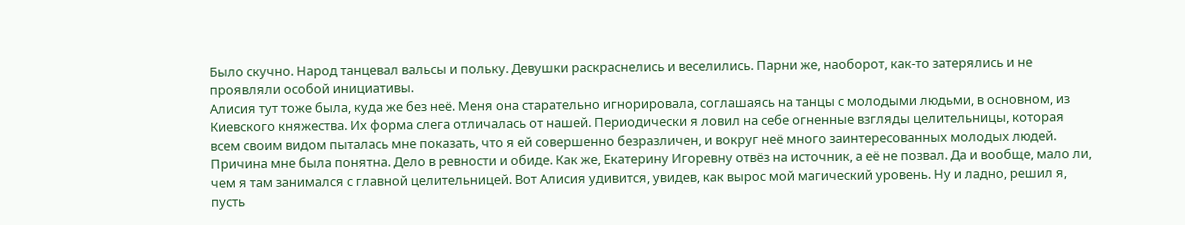Было скучно. Народ танцевал вальсы и польку. Девушки раскраснелись и веселились. Парни же, наоборот, как-то затерялись и не проявляли особой инициативы.
Алисия тут тоже была, куда же без неё. Меня она старательно игнорировала, соглашаясь на танцы с молодыми людьми, в основном, из Киевского княжества. Их форма слега отличалась от нашей. Периодически я ловил на себе огненные взгляды целительницы, которая всем своим видом пыталась мне показать, что я ей совершенно безразличен, и вокруг неё много заинтересованных молодых людей.
Причина мне была понятна. Дело в ревности и обиде. Как же, Екатерину Игоревну отвёз на источник, а её не позвал. Да и вообще, мало ли, чем я там занимался с главной целительницей. Вот Алисия удивится, увидев, как вырос мой магический уровень. Ну и ладно, решил я, пусть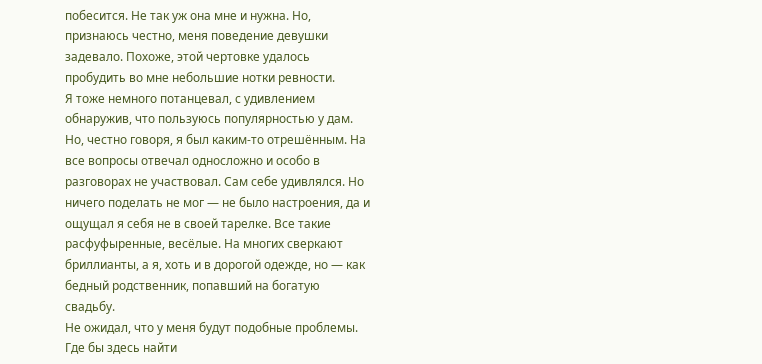побесится. Не так уж она мне и нужна. Но, признаюсь честно, меня поведение девушки задевало. Похоже, этой чертовке удалось пробудить во мне небольшие нотки ревности.
Я тоже немного потанцевал, с удивлением обнаружив, что пользуюсь популярностью у дам. Но, честно говоря, я был каким-то отрешённым. На все вопросы отвечал односложно и особо в разговорах не участвовал. Сам себе удивлялся. Но ничего поделать не мог — не было настроения, да и ощущал я себя не в своей тарелке. Все такие расфуфыренные, весёлые. На многих сверкают бриллианты, а я, хоть и в дорогой одежде, но — как бедный родственник, попавший на богатую свадьбу.
Не ожидал, что у меня будут подобные проблемы. Где бы здесь найти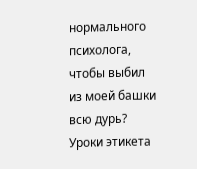нормального психолога, чтобы выбил из моей башки всю дурь?
Уроки этикета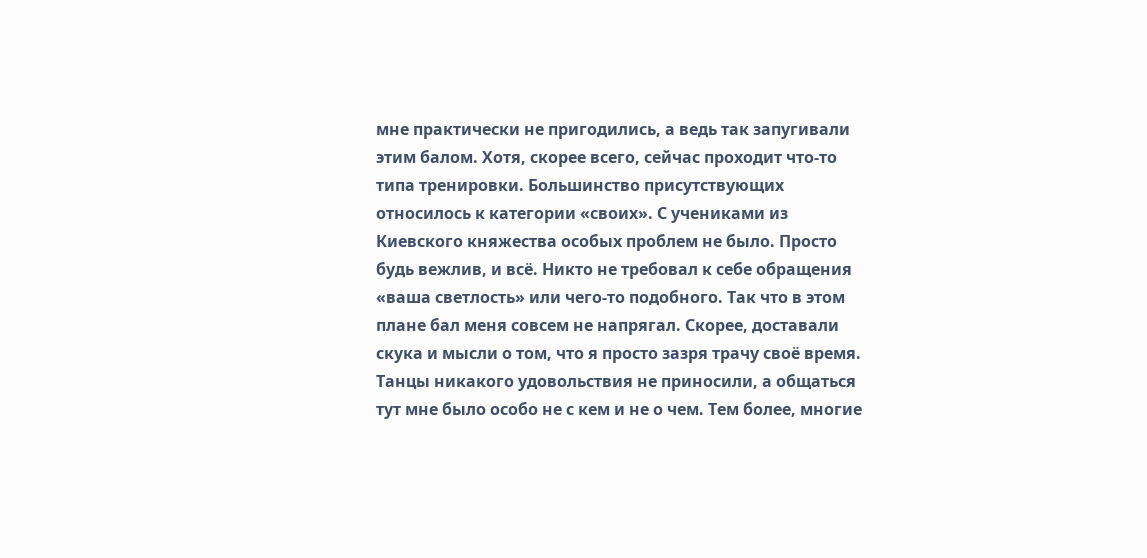мне практически не пригодились, а ведь так запугивали этим балом. Хотя, скорее всего, сейчас проходит что-то типа тренировки. Большинство присутствующих относилось к категории «своих». С учениками из Киевского княжества особых проблем не было. Просто будь вежлив, и всё. Никто не требовал к себе обращения «ваша светлость» или чего-то подобного. Так что в этом плане бал меня совсем не напрягал. Скорее, доставали скука и мысли о том, что я просто зазря трачу своё время. Танцы никакого удовольствия не приносили, а общаться тут мне было особо не с кем и не о чем. Тем более, многие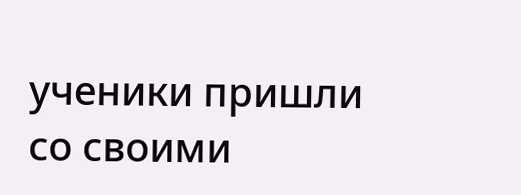ученики пришли со своими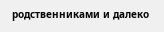родственниками и далеко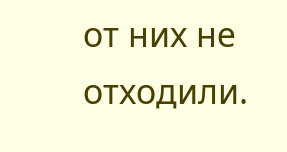от них не отходили.